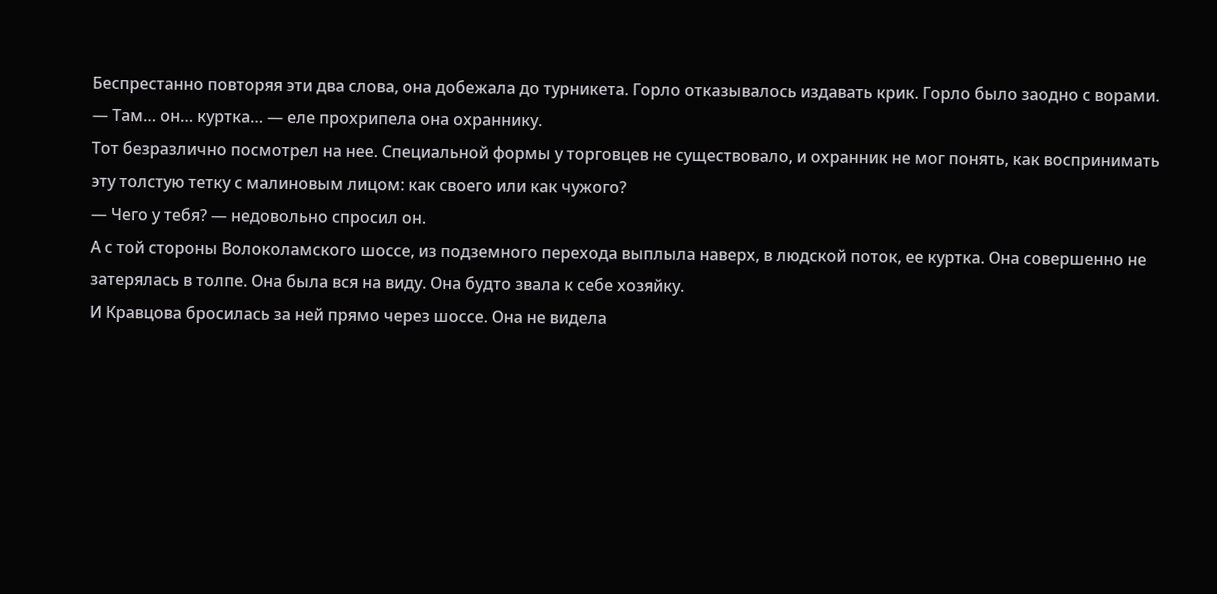Беспрестанно повторяя эти два слова, она добежала до турникета. Горло отказывалось издавать крик. Горло было заодно с ворами.
— Там… он… куртка… — еле прохрипела она охраннику.
Тот безразлично посмотрел на нее. Специальной формы у торговцев не существовало, и охранник не мог понять, как воспринимать эту толстую тетку с малиновым лицом: как своего или как чужого?
— Чего у тебя? — недовольно спросил он.
А с той стороны Волоколамского шоссе, из подземного перехода выплыла наверх, в людской поток, ее куртка. Она совершенно не затерялась в толпе. Она была вся на виду. Она будто звала к себе хозяйку.
И Кравцова бросилась за ней прямо через шоссе. Она не видела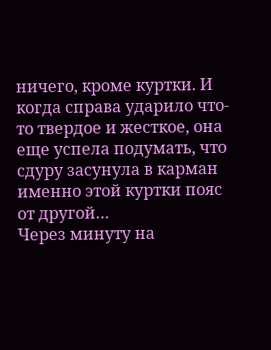ничего, кроме куртки. И когда справа ударило что-то твердое и жесткое, она еще успела подумать, что сдуру засунула в карман именно этой куртки пояс от другой…
Через минуту на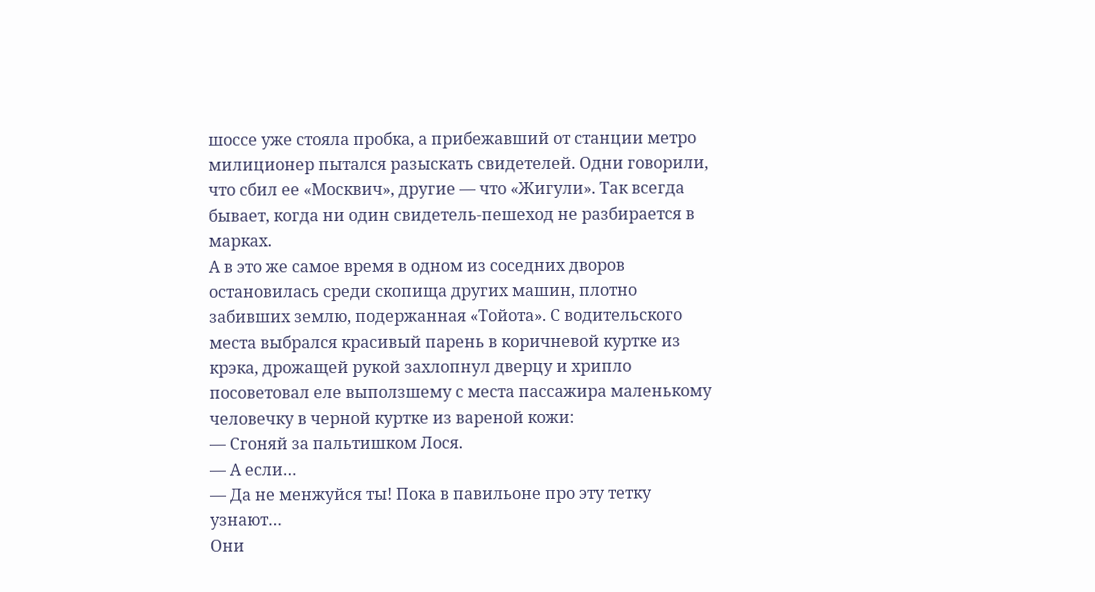шоссе уже стояла пробка, а прибежавший от станции метро милиционер пытался разыскать свидетелей. Одни говорили, что сбил ее «Москвич», другие — что «Жигули». Так всегда бывает, когда ни один свидетель-пешеход не разбирается в марках.
А в это же самое время в одном из соседних дворов остановилась среди скопища других машин, плотно забивших землю, подержанная «Тойота». С водительского места выбрался красивый парень в коричневой куртке из крэка, дрожащей рукой захлопнул дверцу и хрипло посоветовал еле выползшему с места пассажира маленькому человечку в черной куртке из вареной кожи:
— Сгоняй за пальтишком Лося.
— А если…
— Да не менжуйся ты! Пока в павильоне про эту тетку узнают…
Они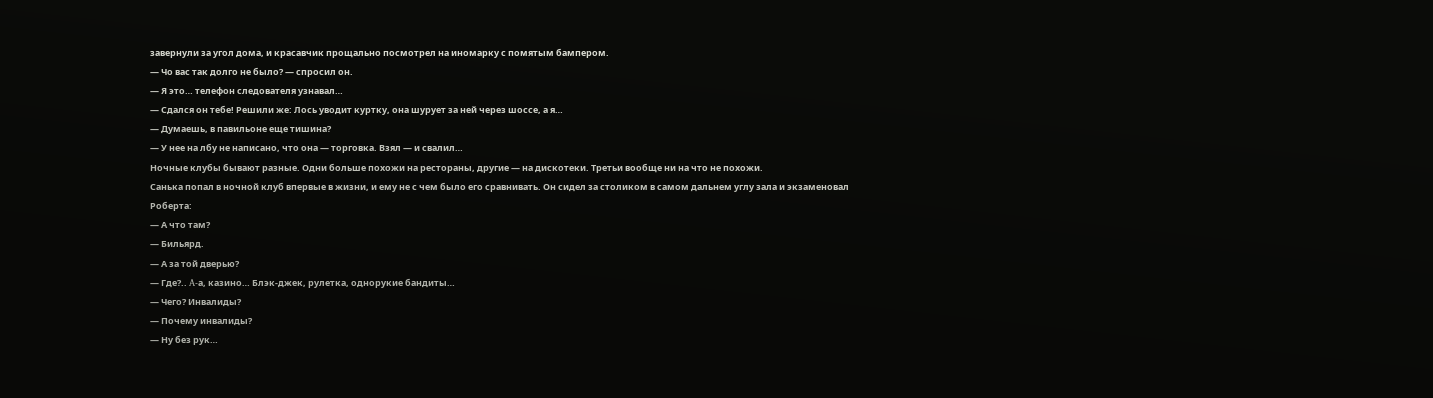завернули за угол дома, и красавчик прощально посмотрел на иномарку с помятым бампером.
— Чо вас так долго не было? — спросил он.
— Я это… телефон следователя узнавал…
— Сдался он тебе! Решили же: Лось уводит куртку, она шурует за ней через шоссе, а я…
— Думаешь, в павильоне еще тишина?
— У нее на лбу не написано, что она — торговка. Взял — и свалил…
Ночные клубы бывают разные. Одни больше похожи на рестораны, другие — на дискотеки. Третьи вообще ни на что не похожи.
Санька попал в ночной клуб впервые в жизни, и ему не с чем было его сравнивать. Он сидел за столиком в самом дальнем углу зала и экзаменовал Роберта:
— А что там?
— Бильярд.
— А за той дверью?
— Где?.. A-а, казино… Блэк-джек, рулетка, однорукие бандиты…
— Чего? Инвалиды?
— Почему инвалиды?
— Ну без рук…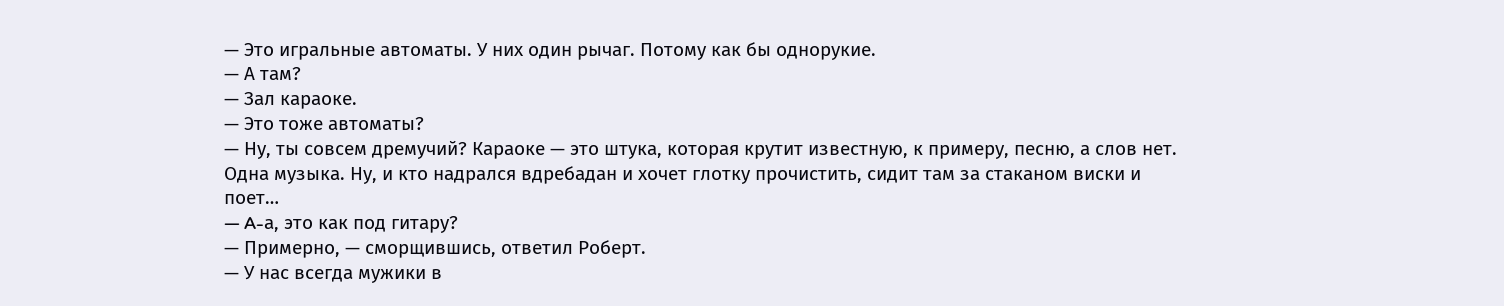— Это игральные автоматы. У них один рычаг. Потому как бы однорукие.
— А там?
— Зал караоке.
— Это тоже автоматы?
— Ну, ты совсем дремучий? Караоке — это штука, которая крутит известную, к примеру, песню, а слов нет. Одна музыка. Ну, и кто надрался вдребадан и хочет глотку прочистить, сидит там за стаканом виски и поет…
— A-а, это как под гитару?
— Примерно, — сморщившись, ответил Роберт.
— У нас всегда мужики в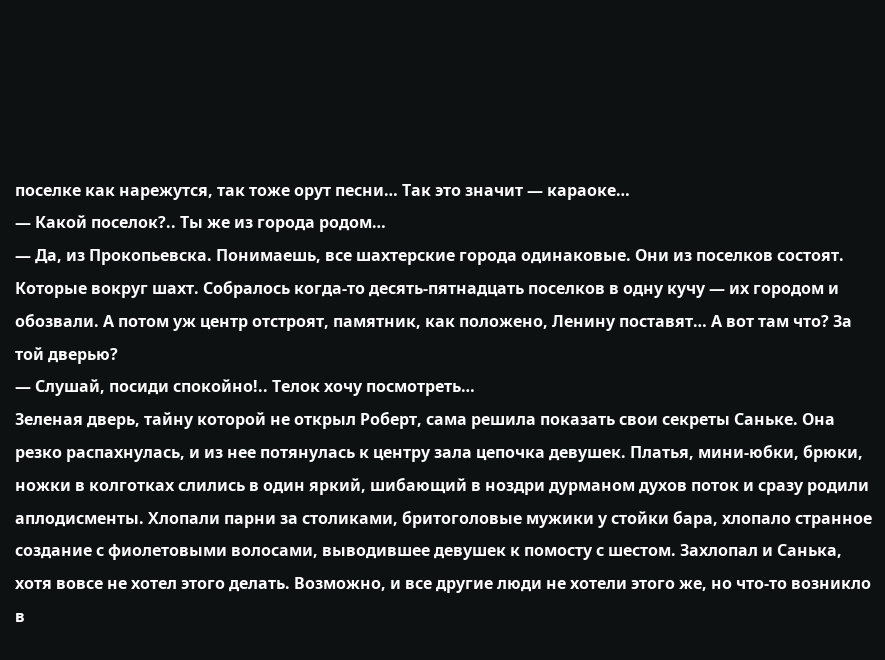поселке как нарежутся, так тоже орут песни… Так это значит — караоке…
— Какой поселок?.. Ты же из города родом…
— Да, из Прокопьевска. Понимаешь, все шахтерские города одинаковые. Они из поселков состоят. Которые вокруг шахт. Собралось когда-то десять-пятнадцать поселков в одну кучу — их городом и обозвали. А потом уж центр отстроят, памятник, как положено, Ленину поставят… А вот там что? За той дверью?
— Слушай, посиди спокойно!.. Телок хочу посмотреть…
Зеленая дверь, тайну которой не открыл Роберт, сама решила показать свои секреты Саньке. Она резко распахнулась, и из нее потянулась к центру зала цепочка девушек. Платья, мини-юбки, брюки, ножки в колготках слились в один яркий, шибающий в ноздри дурманом духов поток и сразу родили аплодисменты. Хлопали парни за столиками, бритоголовые мужики у стойки бара, хлопало странное создание с фиолетовыми волосами, выводившее девушек к помосту с шестом. Захлопал и Санька, хотя вовсе не хотел этого делать. Возможно, и все другие люди не хотели этого же, но что-то возникло в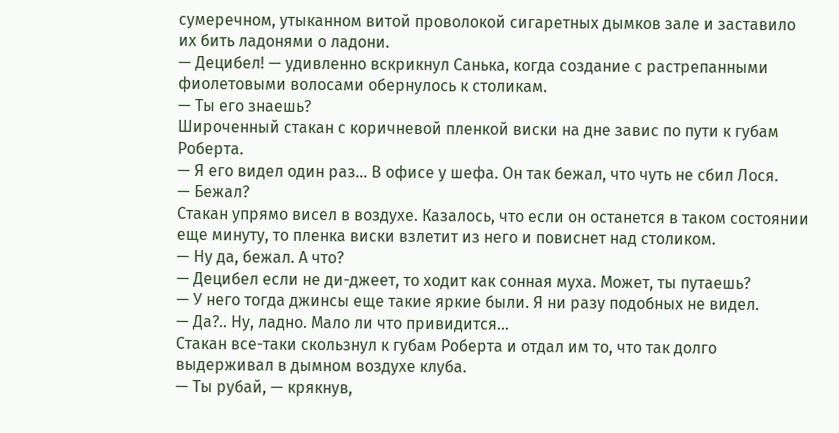сумеречном, утыканном витой проволокой сигаретных дымков зале и заставило их бить ладонями о ладони.
— Децибел! — удивленно вскрикнул Санька, когда создание с растрепанными фиолетовыми волосами обернулось к столикам.
— Ты его знаешь?
Широченный стакан с коричневой пленкой виски на дне завис по пути к губам Роберта.
— Я его видел один раз… В офисе у шефа. Он так бежал, что чуть не сбил Лося.
— Бежал?
Стакан упрямо висел в воздухе. Казалось, что если он останется в таком состоянии еще минуту, то пленка виски взлетит из него и повиснет над столиком.
— Ну да, бежал. А что?
— Децибел если не ди-джеет, то ходит как сонная муха. Может, ты путаешь?
— У него тогда джинсы еще такие яркие были. Я ни разу подобных не видел.
— Да?.. Ну, ладно. Мало ли что привидится…
Стакан все-таки скользнул к губам Роберта и отдал им то, что так долго выдерживал в дымном воздухе клуба.
— Ты рубай, — крякнув,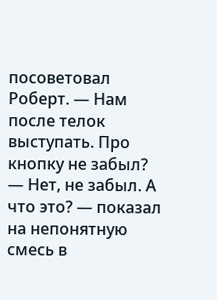посоветовал Роберт. — Нам после телок выступать. Про кнопку не забыл?
— Нет, не забыл. А что это? — показал на непонятную смесь в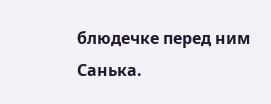блюдечке перед ним Санька.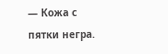— Кожа с пятки негра.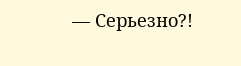— Серьезно?!